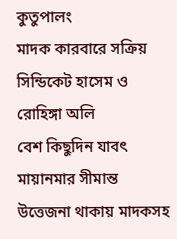কুতুপালং
মাদক কারবারে সক্রিয় সিন্ডিকেট হাসেম ও রোহিঙ্গা অলি
বেশ কিছুদিন যাবৎ মায়ানমার সীমান্ত উত্তেজনা থাকায় মাদকসহ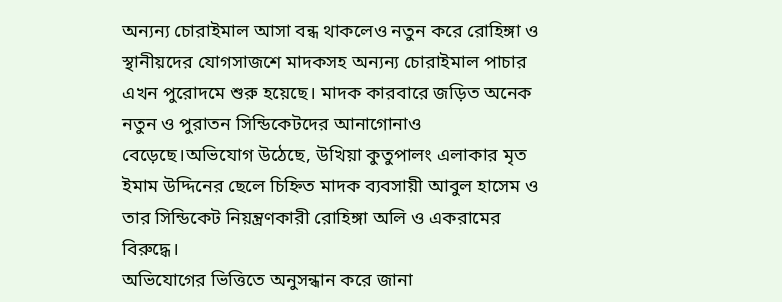অন্যন্য চোরাইমাল আসা বন্ধ থাকলেও নতুন করে রোহিঙ্গা ও স্থানীয়দের যোগসাজশে মাদকসহ অন্যন্য চোরাইমাল পাচার এখন পুরোদমে শুরু হয়েছে। মাদক কারবারে জড়িত অনেক নতুন ও পুরাতন সিন্ডিকেটদের আনাগোনাও বেড়েছে।অভিযোগ উঠেছে, উখিয়া কুতুপালং এলাকার মৃত ইমাম উদ্দিনের ছেলে চিহ্নিত মাদক ব্যবসায়ী আবুল হাসেম ও তার সিন্ডিকেট নিয়ন্ত্রণকারী রোহিঙ্গা অলি ও একরামের বিরুদ্ধে।
অভিযোগের ভিত্তিতে অনুসন্ধান করে জানা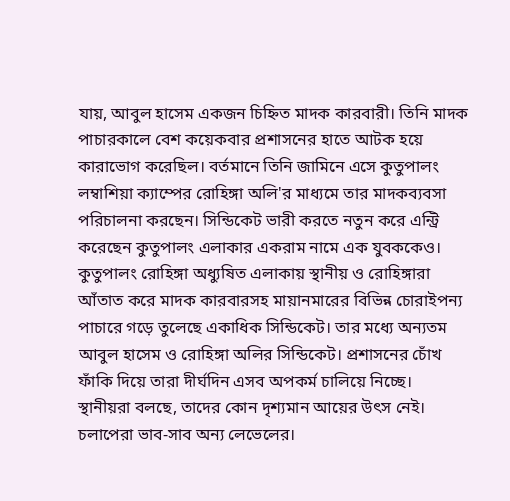যায়, আবুল হাসেম একজন চিহ্নিত মাদক কারবারী। তিনি মাদক পাচারকালে বেশ কয়েকবার প্রশাসনের হাতে আটক হয়ে কারাভোগ করেছিল। বর্তমানে তিনি জামিনে এসে কুতুপালং লম্বাশিয়া ক্যাম্পের রোহিঙ্গা অলি'র মাধ্যমে তার মাদকব্যবসা পরিচালনা করছেন। সিন্ডিকেট ভারী করতে নতুন করে এন্ট্রি করেছেন কুতুপালং এলাকার একরাম নামে এক যুবককেও।
কুতুপালং রোহিঙ্গা অধ্যুষিত এলাকায় স্থানীয় ও রোহিঙ্গারা আঁতাত করে মাদক কারবারসহ মায়ানমারের বিভিন্ন চোরাইপন্য পাচারে গড়ে তুলেছে একাধিক সিন্ডিকেট। তার মধ্যে অন্যতম আবুল হাসেম ও রোহিঙ্গা অলির সিন্ডিকেট। প্রশাসনের চোঁখ ফাঁকি দিয়ে তারা দীর্ঘদিন এসব অপকর্ম চালিয়ে নিচ্ছে।
স্থানীয়রা বলছে, তাদের কোন দৃশ্যমান আয়ের উৎস নেই। চলাপেরা ভাব-সাব অন্য লেভেলের।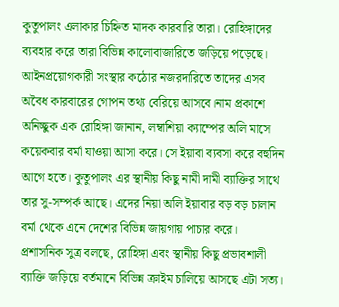কুতুপালং এলাকার চিহ্নিত মাদক কারবারি তারা। রোহিঙ্গাদের ব্যবহার করে তারা বিভিন্ন কালোবাজারিতে জড়িয়ে পড়েছে। আইনপ্রয়োগকারী সংস্থার কঠোর নজরদারিতে তাদের এসব অবৈধ কারবারের গোপন তথ্য বেরিয়ে আসবে।নাম প্রকাশে অনিচ্ছুক এক রোহিঙ্গা জানান, লম্বাশিয়া ক্যাম্পের অলি মাসে কয়েকবার বর্মা যাওয়া আসা করে। সে ইয়াবা ব্যবসা করে বহুদিন আগে হতে। কুতুপালং এর স্থানীয় কিছু নামী দামী ব্যাক্তির সাথে তার সু-সম্পর্ক আছে। এদের নিয়া অলি ইয়াবার বড় বড় চালান বর্মা থেকে এনে দেশের বিভিন্ন জায়গায় পাচার করে।
প্রশাসনিক সুত্র বলছে, রোহিঙ্গা এবং স্থানীয় কিছু প্রভাবশালী ব্যাক্তি জড়িয়ে বর্তমানে বিভিন্ন ক্রাইম চালিয়ে আসছে এটা সত্য।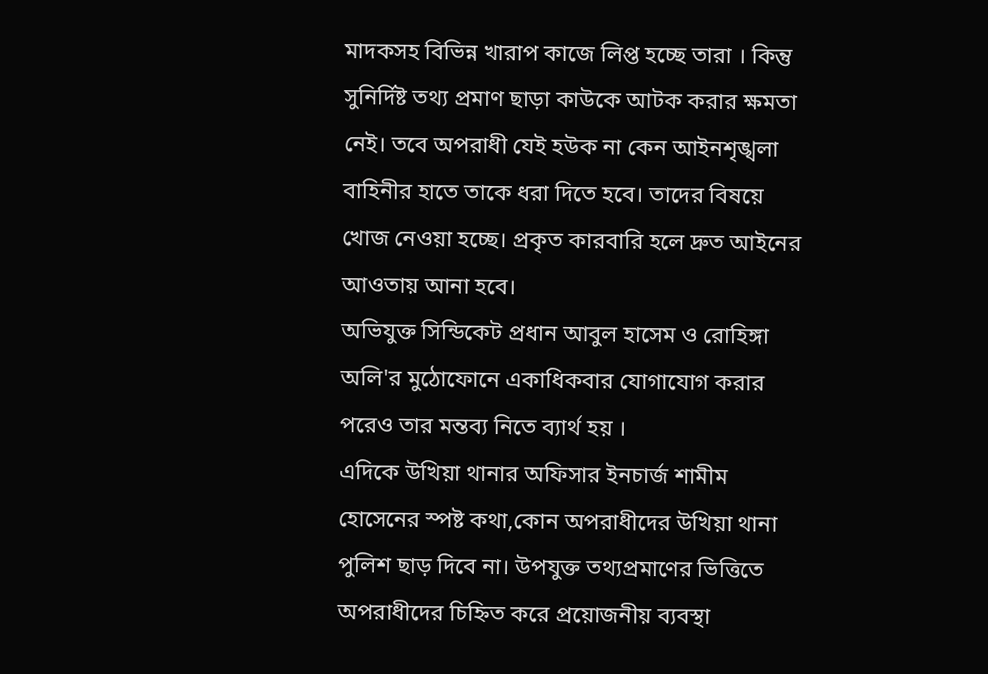মাদকসহ বিভিন্ন খারাপ কাজে লিপ্ত হচ্ছে তারা । কিন্তু সুনির্দিষ্ট তথ্য প্রমাণ ছাড়া কাউকে আটক করার ক্ষমতা নেই। তবে অপরাধী যেই হউক না কেন আইনশৃঙ্খলা বাহিনীর হাতে তাকে ধরা দিতে হবে। তাদের বিষয়ে খোজ নেওয়া হচ্ছে। প্রকৃত কারবারি হলে দ্রুত আইনের আওতায় আনা হবে।
অভিযুক্ত সিন্ডিকেট প্রধান আবুল হাসেম ও রোহিঙ্গা অলি'র মুঠোফোনে একাধিকবার যোগাযোগ করার পরেও তার মন্তব্য নিতে ব্যার্থ হয় ।
এদিকে উখিয়া থানার অফিসার ইনচার্জ শামীম হোসেনের স্পষ্ট কথা,কোন অপরাধীদের উখিয়া থানা পুলিশ ছাড় দিবে না। উপযুক্ত তথ্যপ্রমাণের ভিত্তিতে অপরাধীদের চিহ্নিত করে প্রয়োজনীয় ব্যবস্থা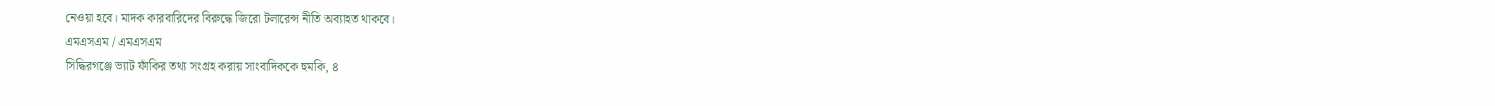নেওয়া হবে। মাদক কারবারিদের বিরুদ্ধে জিরো টলারেন্স নীতি অব্যাহত থাকবে।
এমএসএম / এমএসএম
সিদ্ধিরগঞ্জে ভ্যাট ফাঁকির তথ্য সংগ্রহ করায় সাংবাদিককে হুমকি, ৪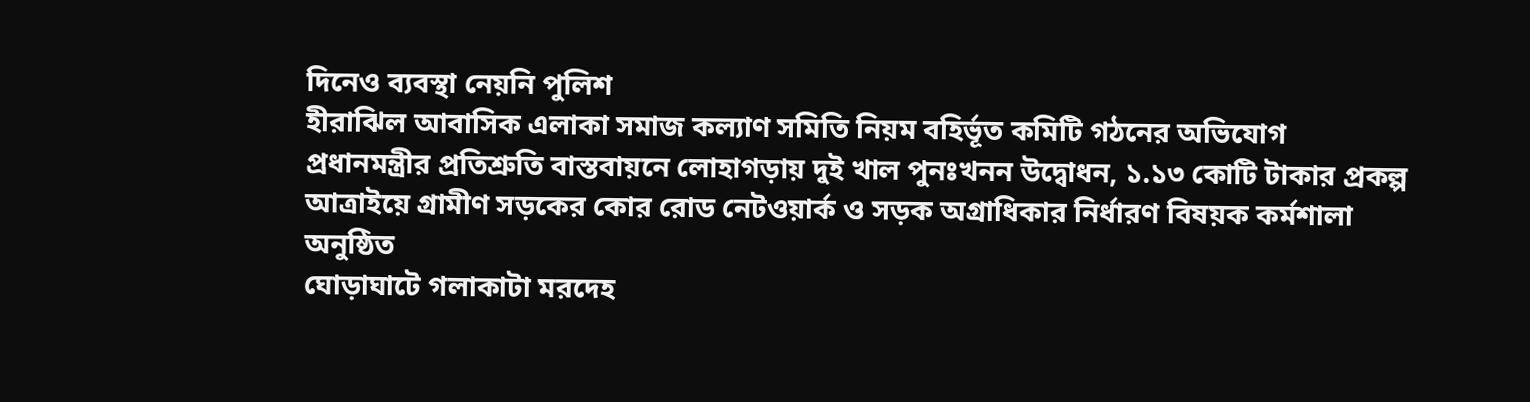দিনেও ব্যবস্থা নেয়নি পুলিশ
হীরাঝিল আবাসিক এলাকা সমাজ কল্যাণ সমিতি নিয়ম বহির্ভূত কমিটি গঠনের অভিযোগ
প্রধানমন্ত্রীর প্রতিশ্রুতি বাস্তবায়নে লোহাগড়ায় দুই খাল পুনঃখনন উদ্বোধন, ১.১৩ কোটি টাকার প্রকল্প
আত্রাইয়ে গ্রামীণ সড়কের কোর রোড নেটওয়ার্ক ও সড়ক অগ্রাধিকার নির্ধারণ বিষয়ক কর্মশালা অনুষ্ঠিত
ঘোড়াঘাটে গলাকাটা মরদেহ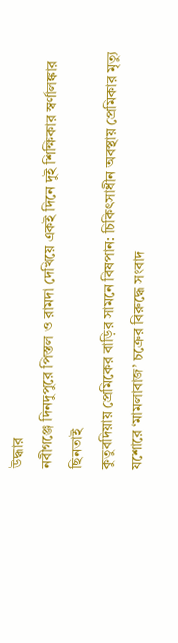উদ্ধার
নবীগঞ্জে দিনদুপুরে পিস্তল ও রামদা দেখিয়ে একই দিনে দুই শিক্ষিকার স্বর্ণালঙ্কার ছিনতাই
কুতুবদিয়ায় প্রেমিকের বাড়ির সামনে বিষপান: চিকিৎসাধীন অবস্থায় প্রেমিকার মৃত্যু
যশোরে ‘মামলাবাজ’ চক্রের বিরুদ্ধে সংবাদ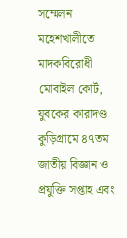সম্মেলন
মহেশখালীতে মাদকবিরোধী মোবাইল কোর্ট, যুবকের কারাদণ্ড
কুড়িগ্রামে ৪৭তম জাতীয় বিজ্ঞান ও প্রযুক্তি সপ্তাহ এবং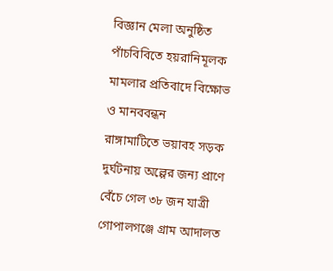বিজ্ঞান মেলা অনুষ্ঠিত
পাঁচবিবিতে হয়রানিমূলক মামলার প্রতিবাদে বিক্ষোভ ও মানববন্ধন
রাঙ্গামাটিতে ভয়াবহ সড়ক দুর্ঘটনায় অল্পের জন্য প্রাণে বেঁচে গেল ৩৮ জন যাত্রী
গোপালগঞ্জে গ্রাম আদালত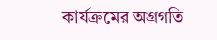কার্যক্রমের অগ্রগতি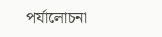পর্যালোচনা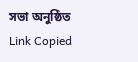সভা অনুষ্ঠিত
Link Copied